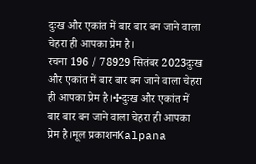दुःख और एकांत में बार बार बन जाने वाला चेहरा ही आपका प्रेम है।
रचना 196 / 78929 सितंबर 2023दुःख और एकांत में बार बार बन जाने वाला चेहरा ही आपका प्रेम है।✣दुःख और एकांत में बार बार बन जाने वाला चेहरा ही आपका प्रेम है।मूल प्रकाशनKalpana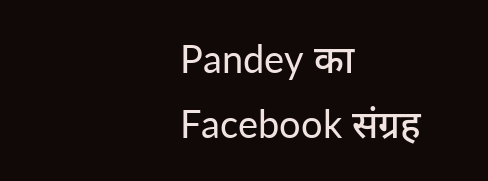Pandey का Facebook संग्रह